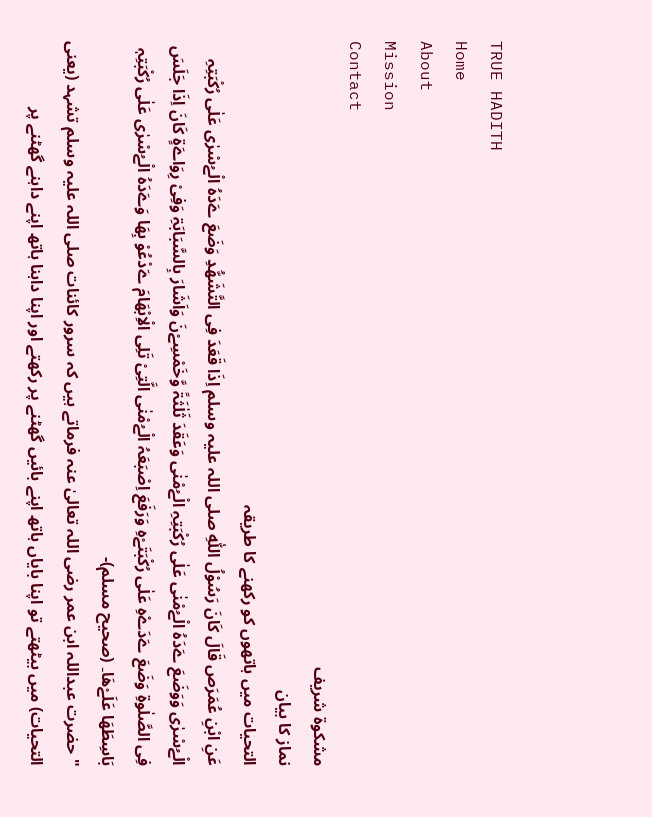TRUE HADITH
Home
About
Mission
Contact
مشکوۃ شریف
نماز کا بیان
التحیات میں ہاتھوں کو رکھنے کا طریقہ
عَنِ ابْنِ عُمَرَص قَالَ کَانَ رَسُوْلُ اللّٰہِ صلی اللہ علیہ وسلم اِذَا قَعَدَ فِی التَّشَھُّدِ وَضَعَ ےَدَہُ الْےُسْرٰی عَلٰی رُکْبَتِہِ الْےُسْرٰی وَوَضَعَ ےَدَہُ الْےُمْنٰی عَلٰی رُکْبَتِہِ الْےُمْنٰی وَعَقَدَ ثَلٰثَۃً وَّخَمْسِےْنَ وَاَشَارَ بِالسَّبَابَۃِ وَفِیْ رِوَاےَۃٍ کَانَ اِذَا جَلَسَ فِی الصَّلٰوۃِ وَضَعَ ےَدَےْہِ عَلٰی رُکْبَتَےْہِ وَرَفَعَ اِصْبَعَہُ الْےُمْنٰی الَّتِیْ تَلِی الْاِبْھَامَ ےَدْعُوْ بِھَا وَےَدَہُ الْےُسْرٰی عَلٰی رُکْبَتِہٖ بَاسِطَھَا عَلَےْھَا۔ (صحیح مسلم)-
" حضرت عبداللہ ابن عمر رضی اللہ تعالیٰ عنہ فرماتے ہیں کہ سرور کائنات صلی اللہ علیہ وسلم تشہد (یعنی التحیات) میں بیٹھتے تو اپنا بایاں ہاتھ اپنے بائیں گھٹنے پر رکھتے اور اپنا داہنا ہاتھ اپنے داہنے گھٹنے پر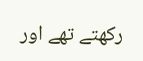رکھتے تھے اور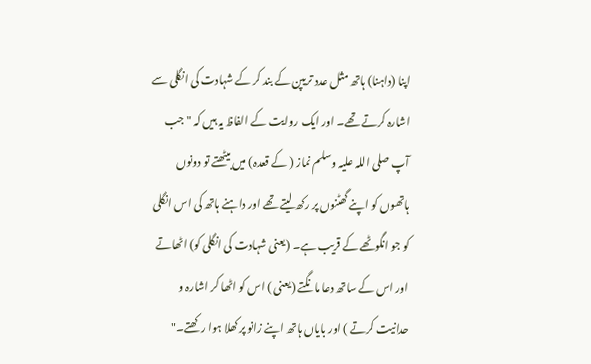اپنا (داہنا) ہاتھ مثل عدد تریپن کے بند کر کے شہادت کی انگلی سے اشارہ کرتے تھے۔ اور ایک روایت کے الفاظ یہ ہیں کہ " جب آپ صلی اللہ علیہ وسلم نماز ( کے قعدہ) میں بیٹھتے تو دونوں ہاتھوں کو اپنے گھٹنوں پر رکھ لیتے تھے اور داہنے ہاتھ کی اس انگلی کو جو انگوٹھے کے قریب ہے۔ (یعنی شہادت کی انگلی کو) اٹھاتے اور اس کے ساتھ دعا مانگتے (یعنی ) اس کو اٹھا کر اشارہ و حدانیت کرتے ) اور بایاں ہاتھ اپنے زانو پر کھلا ہوا رکھتے۔"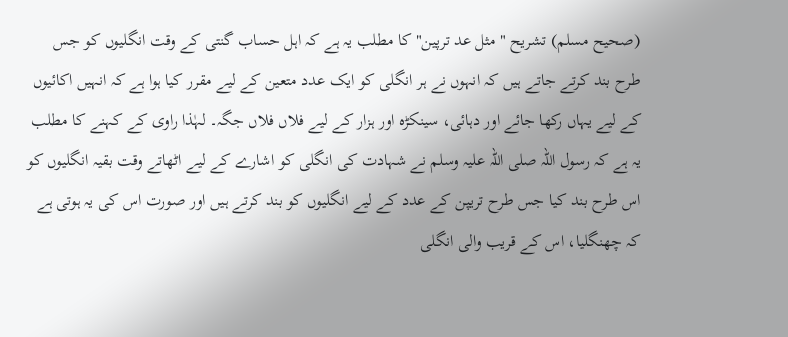(صحیح مسلم) تشریح " مثل عد ترپین" کا مطلب یہ ہے کہ اہل حساب گنتی کے وقت انگلیوں کو جس طرح بند کرتے جاتے ہیں کہ انہوں نے ہر انگلی کو ایک عدد متعین کے لیے مقرر کیا ہوا ہے کہ انہیں اکائیوں کے لیے یہاں رکھا جائے اور دہائی، سینکڑہ اور ہزار کے لیے فلاں فلاں جگہ۔ لہٰذا راوی کے کہنے کا مطلب یہ ہے کہ رسول اللہ صلی اللہ علیہ وسلم نے شہادت کی انگلی کو اشارے کے لیے اٹھاتے وقت بقیہ انگلیوں کو اس طرح بند کیا جس طرح تریپن کے عدد کے لیے انگلیوں کو بند کرتے ہیں اور صورت اس کی یہ ہوتی ہے کہ چھنگلیا، اس کے قریب والی انگلی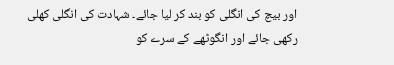اور بیچ کی انگلی کو بند کر لیا جائے۔ شہادت کی انگلی کھلی رکھی جائے اور انگوٹھے کے سرے کو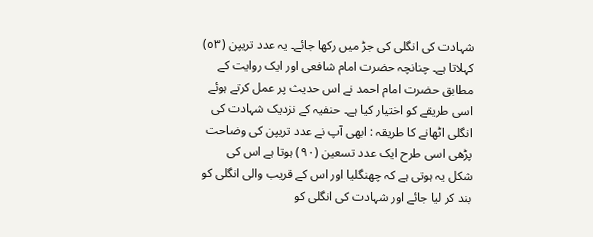شہادت کی انگلی کی جڑ میں رکھا جائے۔ یہ عدد تریپن (٥٣) کہلاتا ہے۔ چنانچہ حضرت امام شافعی اور ایک روایت کے مطابق حضرت امام احمد نے اس حدیث پر عمل کرتے ہوئے اسی طریقے کو اختیار کیا ہے۔ حنفیہ کے نزدیک شہادت کی انگلی اٹھانے کا طریقہ : ابھی آپ نے عدد تریپن کی وضاحت پڑھی اسی طرح ایک عدد تسعین (٩٠) ہوتا ہے اس کی شکل یہ ہوتی ہے کہ چھنگلیا اور اس کے قریب والی انگلی کو بند کر لیا جائے اور شہادت کی انگلی کو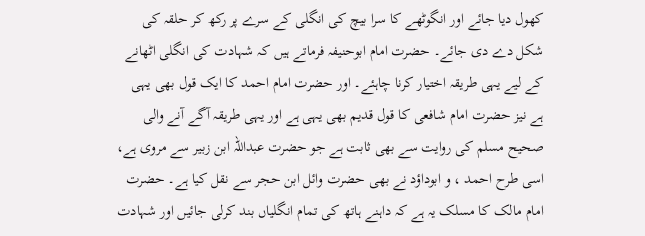کھول دیا جائے اور انگوٹھے کا سرا بیچ کی انگلی کے سرے پر رکھ کر حلقہ کی شکل دے دی جائے۔ حضرت امام ابوحنیفہ فرماتے ہیں کہ شہادت کی انگلی اٹھانے کے لیے یہی طریقہ اختیار کرنا چاہئے۔ اور حضرت امام احمد کا ایک قول بھی یہی ہے نیز حضرت امام شافعی کا قول قدیم بھی یہی ہے اور یہی طریقہ آگے آنے والی صحیح مسلم کی روایت سے بھی ثابت ہے جو حضرت عبداللہ ابن زبیر سے مروی ہے، اسی طرح احمد ، و ابوداؤد نے بھی حضرت وائل ابن حجر سے نقل کیا ہے۔ حضرت امام مالک کا مسلک یہ ہے کہ داہنے ہاتھ کی تمام انگلیاں بند کرلی جائیں اور شہادت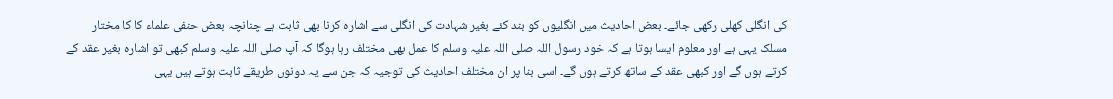کی انگلی کھلی رکھی جائے۔ بعض احادیث میں انگلیوں کو بند کئے بغیر شہادت کی انگلی سے اشارہ کرنا بھی ثابت ہے چنانچہ بعض حنفی علماء کا کا مختار مسلک یہی ہے اور معلوم ایسا ہوتا ہے کہ خود رسول اللہ صلی اللہ علیہ وسلم کا عمل بھی مختلف رہا ہوگا کہ آپ صلی اللہ علیہ وسلم کبھی تو اشارہ بغیر عقد کے کرتے ہوں گے اور کبھی عقد کے ساتھ کرتے ہوں گے۔ اسی بنا پر ان مختلف احادیث کی توجیہ کہ جن سے یہ دونوں طریقے ثابت ہوتے ہیں یہی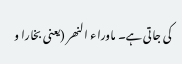کی جاتی ہے۔ ماوراء النھر (یعنی بخارا و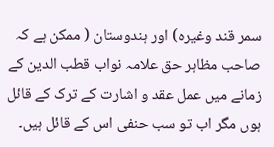سمر قند وغیرہ) اور ہندوستان ( ممکن ہے کہ صاحب مظاہر حق علامہ نواب قطب الدین کے زمانے میں عمل عقد و اشارت کے ترک کے قائل ہوں مگر اب تو سب حنفی اس کے قائل ہیں۔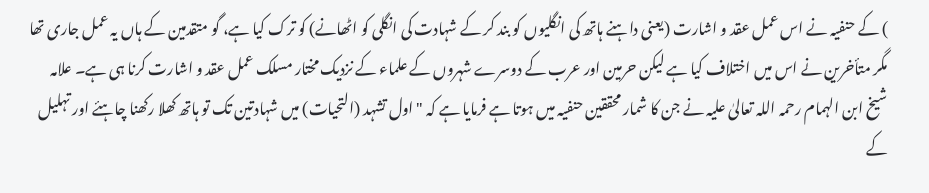) کے حنفیہ نے اس عمل عقد و اشارت (یعنی داہنے ہاتھ کی انگلیوں کو بند کر کے شہادت کی انگلی کو اٹھانے) کو ترک کیا ہے، گو متقدمین کے ہاں یہ عمل جاری تھا مگر متأخرین نے اس میں اختلاف کیا ہے لیکن حرمین اور عرب کے دوسرے شہروں کے علماء کے نزدیک مختار مسلک عمل عقد و اشارت کرنا ہی ہے۔ علامہ شیخ ابن الہمام رحمہ اللہ تعالیٰ علیہ نے جن کا شمار محققین حنفیہ میں ہوتا ہے فرمایا ہے کہ " اول تشہد (التحیات) میں شہادتین تک تو ہاتھ کھلا رکھنا چاہئے اور تہلیل کے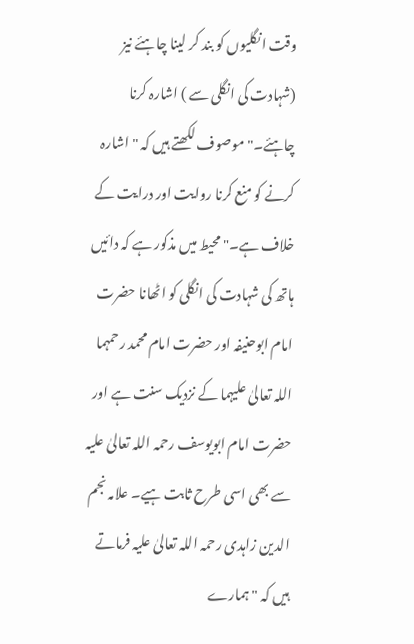وقت انگلیوں کو بند کر لینا چاہئے نیز (شہادت کی انگلی سے ) اشارہ کرنا چاہئے۔" موصوف لکھتے ہیں کہ " اشارہ کرنے کو منع کرنا روایت اور درایت کے خلاف ہے۔" محیط میں مذکور ہے کہ دائیں ہاتھ کی شہادت کی انگلی کو اٹھانا حضرت امام ابوحنیفہ اور حضرت امام محمد رحمہما اللہ تعالیٰ علیہما کے نزدیک سنت ہے اور حضرت امام ابویوسف رحمہ اللہ تعالیٰ علیہ سے بھی اسی طرح ثابت ہیے۔ علامہ نجم الدین زاہدی رحمہ اللہ تعالیٰ علیہ فرماتے ہیں کہ " ہمارے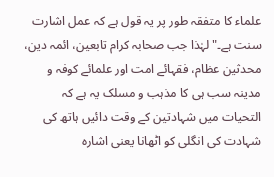علماء کا متفقہ طور پر یہ قول ہے کہ عمل اشارت سنت ہے۔" لہٰذا جب صحابہ کرام تابعین، ائمہ دین، محدثین عظام، فقہائے امت اور علمائے کوفہ و مدینہ سب ہی کا مذہب و مسلک یہ ہے کہ التحیات میں شہادتین کے وقت دائیں ہاتھ کی شہادت کی انگلی کو اٹھانا یعنی اشارہ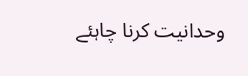وحدانیت کرنا چاہئے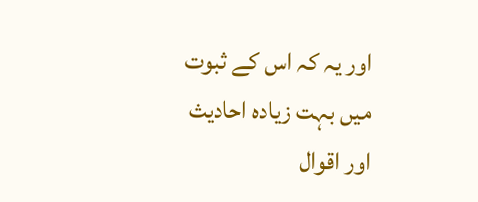اور یہ کہ اس کے ثبوت میں بہت زیادہ احادیث اور اقوال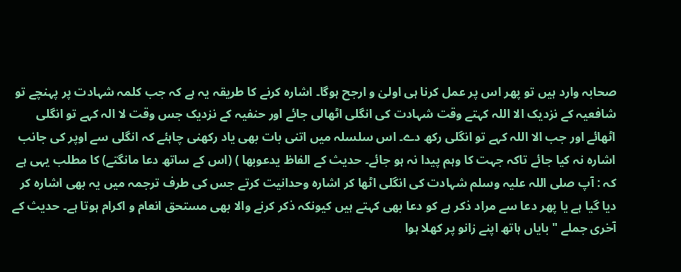صحابہ وارد ہیں تو پھر اس پر عمل کرنا ہی اولیٰ و ارجح ہوگا۔ اشارہ کرنے کا طریقہ یہ ہے کہ جب کلمہ شہادت پر پہنچے تو شافعیہ کے نزدیک الا اللہ کہتے وقت شہادت کی انگلی اٹھالی جائے اور حنفیہ کے نزدیک جس وقت لا الہ کہے تو انگلی اٹھائے اور جب الا اللہ کہے تو انگلی رکھ دے۔ اس سلسلہ میں اتنی بات بھی یاد رکھنی چاہئے کہ انگلی سے اوپر کی جانب اشارہ نہ کیا جائے تاکہ جہت کا وہم پیدا نہ ہو جائے۔ حدیث کے الفاظ یدعوبھا ) (اس کے ساتھ دعا مانگتے) کا مطلب یہی ہے کہ : آپ صلی اللہ علیہ وسلم شہادت کی انگلی اٹھا کر اشارہ وحدانیت کرتے جس کی طرف ترجمہ میں یہ بھی اشارہ کر دیا گیا ہے یا پھر دعا سے مراد ذکر ہے کو دعا بھی کہتے ہیں کیونکہ ذکر کرنے والا بھی مستحق انعام و اکرام ہوتا ہے۔ حدیث کے آخری جملے " بایاں ہاتھ اپنے زانو پر کھلا ہوا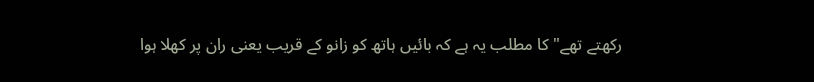رکھتے تھے" کا مطلب یہ ہے کہ بائیں ہاتھ کو زانو کے قریب یعنی ران پر کھلا ہوا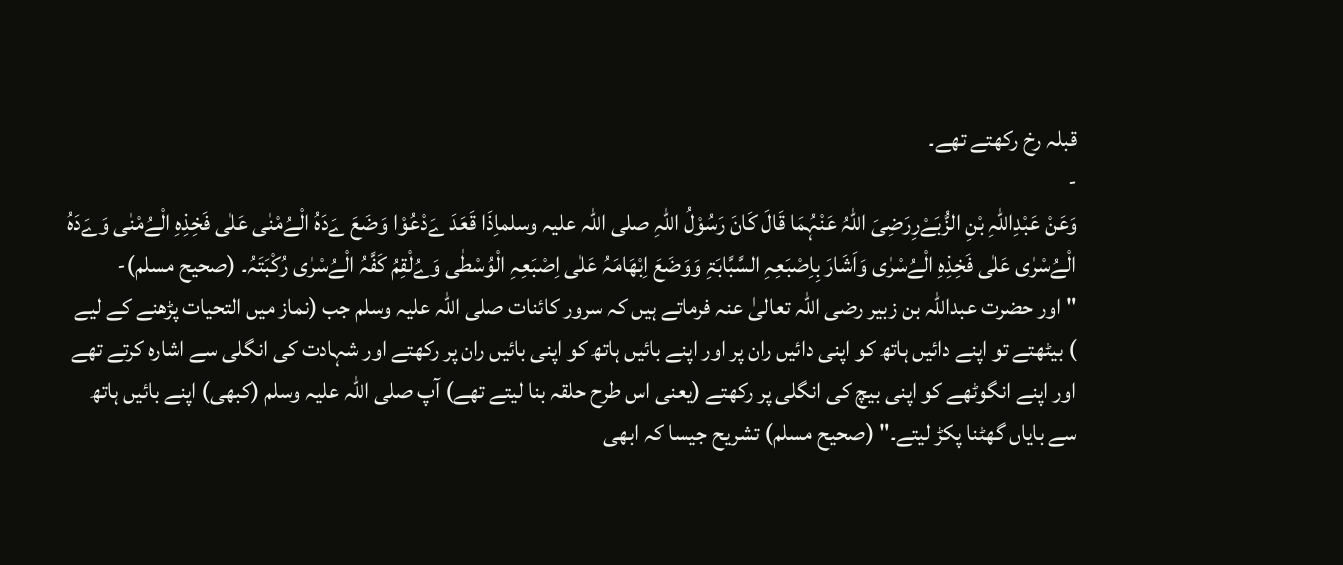قبلہ رخ رکھتے تھے۔
-
وَعَنْ عَبْدِاللّٰہِ بْنِ الزُّبَےْرِرَضِیَ اللّٰہُ عَنْہُمَا قَالَ کَانَ رَسُوْلُ اللّٰہِ صلی اللہ علیہ وسلماِذَا قَعَدَ ےَدْعُوْا وَضَعَ ےَدَہُ الْےُمْنٰی عَلٰی فَخِذِہِ الْےُمْنٰی وَےَدَہُ الْےُسْرٰی عَلٰی فَخِذِہِ الْےُسْرٰی وَاَشَارَ بِاِصْبَعِہِ السَّبَّابَۃِ وَوَضَعَ اِبْھَامَہُ عَلٰی اِصْبَعِہِ الْوُسْطٰی وَےُلْقِمُ کَفَّہُ الْےُسْرٰی رُکْبَتَہُ۔ (صحیح مسلم)-
" اور حضرت عبداللہ بن زبیر رضی اللہ تعالیٰ عنہ فرماتے ہیں کہ سرور کائنات صلی اللہ علیہ وسلم جب (نماز میں التحیات پڑھنے کے لیے ) بیٹھتے تو اپنے دائیں ہاتھ کو اپنی دائیں ران پر اور اپنے بائیں ہاتھ کو اپنی بائیں ران پر رکھتے اور شہادت کی انگلی سے اشارہ کرتے تھے اور اپنے انگوٹھے کو اپنی بیچ کی انگلی پر رکھتے (یعنی اس طرح حلقہ بنا لیتے تھے) آپ صلی اللہ علیہ وسلم (کبھی) اپنے بائیں ہاتھ سے بایاں گھٹنا پکڑ لیتے۔" (صحیح مسلم) تشریح جیسا کہ ابھی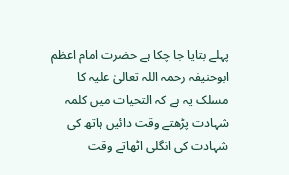پہلے بتایا جا چکا ہے حضرت امام اعظم ابوحنیفہ رحمہ اللہ تعالیٰ علیہ کا مسلک یہ ہے کہ التحیات میں کلمہ شہادت پڑھتے وقت دائیں ہاتھ کی شہادت کی انگلی اٹھاتے وقت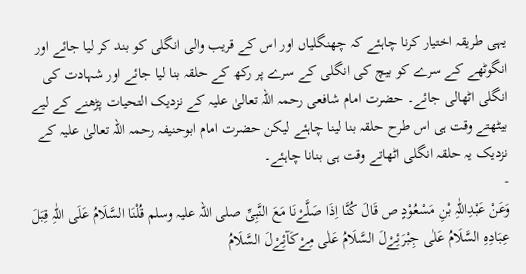یہی طریقہ اختیار کرنا چاہئے کہ چھنگلیاں اور اس کے قریب والی انگلی کو بند کر لیا جائے اور انگوٹھے کے سرے کو بیچ کی انگلی کے سرے پر رکھ کے حلقہ بنا لیا جائے اور شہادت کی انگلی اٹھالی جائے۔ حضرت امام شافعی رحمہ اللہ تعالیٰ علیہ کے نزدیک التحیات پڑھنے کے لیے بیٹھتے وقت ہی اس طرح حلقہ بنا لینا چاہئے لیکن حضرت امام ابوحنیفہ رحمہ اللہ تعالیٰ علیہ کے نزدیک یہ حلقہ انگلی اٹھاتے وقت ہی بنانا چاہئے۔
-
وَعَنْ عَبْدِاللّٰہِ بْنِ مَسْعُوْدٍ ص قَالَ کُنَّا اِذَا صَلَّےْنَا مَعَ النَّبِیِّ صلی اللہ علیہ وسلم قُلْنَا السَّلَامُ عَلَی اللّٰہِ قِبَلَ عِبَادِہِ السَّلَامُ عَلٰی جِبْرَئِےْلَ السَّلَامُ عَلٰی مِےْکَآئِےْلَ السَّلَامُ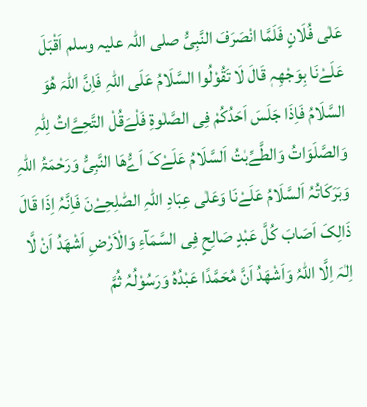عَلٰی فُلَانٍ فَلَمَّا انْصَرَفَ النَّبِیُّ صلی اللہ علیہ وسلم اَقْبَلَ عَلَےْنَا بِوَجْھِہٖ قَالَ لَا تَقُوْلُوا السَّلَامُ عَلَی اللّٰہِ فَاِنَّ اللّٰہَ ھُوَ السَّلَامُ فَاِذَا جَلَسَ اَحَدُکُمْ فِی الصَّلٰوۃِ فَلْےَقُلْ التَّحِےَّاتُ لِلّٰہِ وَالصَّلَوَاتُ وَالطَّےِّبٰتُ اَلسَّلَامُ عَلَےْکَ اَےُّھَا النَّبِیُّ وَرَحْمَۃُ اللّٰہِ وَبَرَکَاتُہُ اَلسَّلَامُ عَلَےْنَا وَعَلٰی عِبَادِ اللّٰہِ الصّٰلِحِےْنَ فَاِنَّہُ اِذَا قَالَ ذَالِکَ اَصَابَ کُلَّ عَبْدٍ صَالِحٍ فِی السَّمَآءِ وَالْاَرْضِ اَشْھَدُ اَنْ لَّا اِلٰہَ اِلَّا اللّٰہُ وَاَشْھَدُ اَنَّ مُحَمَّدًا عَبْدُہُ وَرَسُوْلُہُ ثُمَّ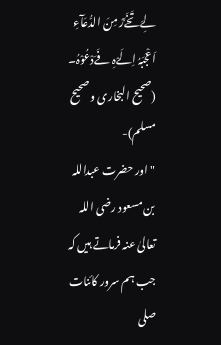لِےَتَخَےَّرْ مِنَ الدُّعَآءِ اَعْجَبَہُ اِلَےْہِ فَےَدْعُوْہُ۔ (صحیح البخاری و صحیح مسلم)-
" اور حضرت عبداللہ بن مسعود رضی اللہ تعالیٰ عنہ فرماتے ہیں کہ جب ہم سرور کائنات صلی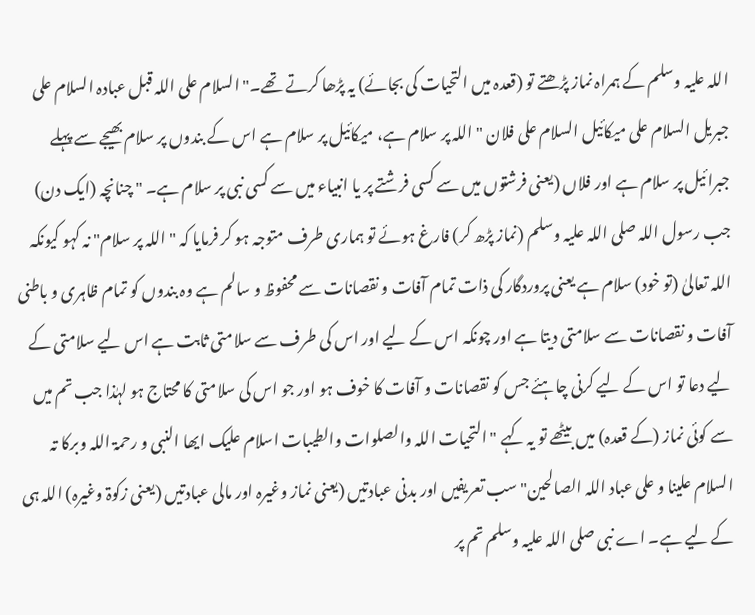اللہ علیہ وسلم کے ہمراہ نماز پڑھتے تو (قعدہ میں التحیات کی بجائے) یہ پڑھا کرتے تھے۔" السلام علی اللہ قبل عبادہ السلام علی جبریل السلام علی میکائیل السلام علی فلان " اللہ پر سلام ہے، میکائیل پر سلام ہے اس کے بندوں پر سلام بھیجے سے پہلے جبرائیل پر سلام ہے اور فلاں (یعنی فرشتوں میں سے کسی فرشتے پر یا انبیاء میں سے کسی نبی پر سلام ہے۔ " چنانچہ (ایک دن) جب رسول اللہ صلی اللہ علیہ وسلم (نماز پڑھ کر) فارغ ہوئے تو ہماری طرف متوجہ ہو کر فرمایا کہ " اللہ پر سلام" نہ کہو کیونکہ اللہ تعالیٰ (تو خود) سلام ہے یعنی پروردگار کی ذات تمام آفات و نقصانات سے محفوظ و سالم ہے وہ بندوں کو تمام ظاہری و باطنی آفات و نقصانات سے سلامتی دیتا ہے اور چونکہ اس کے لیے اور اس کی طرف سے سلامتی ثابت ہے اس لیے سلامتی کے لیے دعا تو اس کے لیے کرنی چاہئے جس کو نقصانات و آفات کا خوف ہو اور جو اس کی سلامتی کا محتاج ہو لہٰذا جب تم میں سے کوئی نماز (کے قعدہ) میں بیٹھے تو یہ کہے " التحیات اللہ والصلوات والطیبات اسلام علیک ایھا النبی و رحمۃ اللہ وبرکا تہ السلام علینا و علی عباد اللہ الصالحین" سب تعریفیں اور بدنی عبادتیں (یعنی نماز وغیرہ اور مالی عبادتیں (یعنی زکوۃ وغیرہ) اللہ ہی کے لیے ہے۔ اے نبی صلی اللہ علیہ وسلم تم پر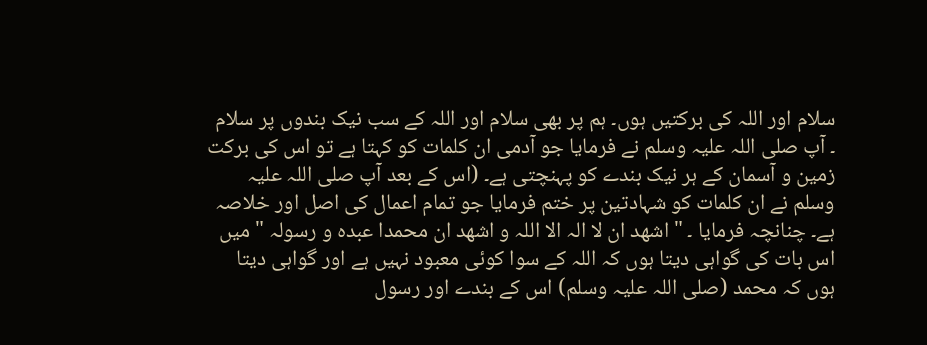سلام اور اللہ کی برکتیں ہوں۔ ہم پر بھی سلام اور اللہ کے سب نیک بندوں پر سلام ۔ آپ صلی اللہ علیہ وسلم نے فرمایا جو آدمی ان کلمات کو کہتا ہے تو اس کی برکت زمین و آسمان کے ہر نیک بندے کو پہنچتی ہے۔ (اس کے بعد آپ صلی اللہ علیہ وسلم نے ان کلمات کو شہادتین پر ختم فرمایا جو تمام اعمال کی اصل اور خلاصہ ہے۔ چنانچہ فرمایا ۔ " اشھد ان لا الہ الا اللہ و اشھد ان محمدا عبدہ و رسولہ " میں اس بات کی گواہی دیتا ہوں کہ اللہ کے سوا کوئی معبود نہیں ہے اور گواہی دیتا ہوں کہ محمد (صلی اللہ علیہ وسلم) اس کے بندے اور رسول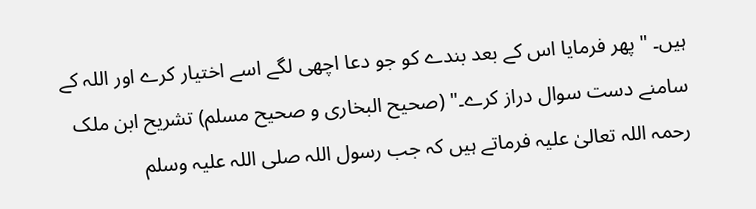ہیں۔ " پھر فرمایا اس کے بعد بندے کو جو دعا اچھی لگے اسے اختیار کرے اور اللہ کے سامنے دست سوال دراز کرے۔" (صحیح البخاری و صحیح مسلم) تشریح ابن ملک رحمہ اللہ تعالیٰ علیہ فرماتے ہیں کہ جب رسول اللہ صلی اللہ علیہ وسلم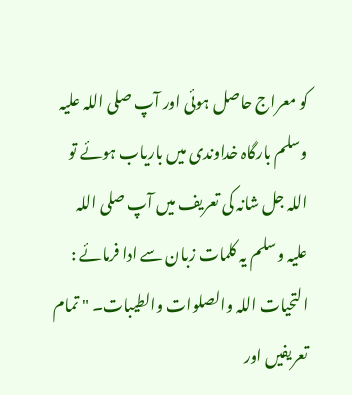کو معراج حاصل ہوئی اور آپ صلی اللہ علیہ وسلم بارگاہ خداوندی میں باریاب ہوئے تو اللہ جل شانہ کی تعریف میں آپ صلی اللہ علیہ وسلم یہ کلمات زبان سے ادا فرمائے : التحیات اللہ والصلوات والطیبات۔ " تمام تعریفیں اور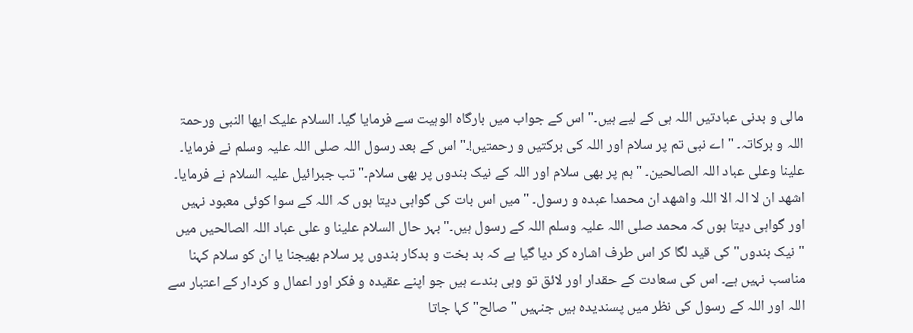مالی و بدنی عبادتیں اللہ ہی کے لیے ہیں۔" اس کے جواب میں بارگاہ الوہیت سے فرمایا گیا۔ السلام علیک ایھا النبی ورحمۃ اللہ و برکاتہ۔ " اے نبی تم پر سلام اور اللہ کی برکتیں و رحمتیں!۔" اس کے بعد رسول اللہ صلی اللہ علیہ وسلم نے فرمایا۔ علینا وعلی عباد اللہ الصالحین۔ " ہم پر بھی سلام اور اللہ کے نیک بندوں پر بھی سلام۔" تب جبرائیل علیہ السلام نے فرمایا۔ اشھد ان لا الہ الا اللہ واشھد ان محمدا عبدہ و رسول۔ " میں اس بات کی گواہی دیتا ہوں کہ اللہ کے سوا کوئی معبود نہیں اور گواہی دیتا ہوں کہ محمد صلی اللہ علیہ وسلم اللہ کے رسول ہیں۔" بہر حال السلام علینا و علی عباد اللہ الصالحیں میں " نیک بندوں" کی قید لگا کر اس طرف اشارہ کر دیا گیا ہے کہ بد بخت و بدکار بندوں پر سلام بھیجنا یا ان کو سلام کہنا مناسب نہیں ہے۔ اس کی سعادت کے حقدار اور لائق تو وہی بندے ہیں جو اپنے عقیدہ و فکر اور اعمال و کردار کے اعتبار سے اللہ اور اللہ کے رسول کی نظر میں پسندیدہ ہیں جنہیں " صالح" کہا جاتا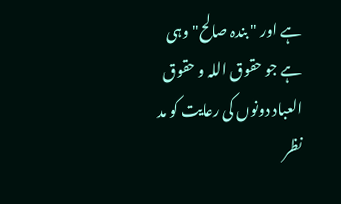ہے اور " بندہ صالح" وہی ہے جو حقوق اللہ و حقوق العباد دونوں کی رعایت کو مد نظر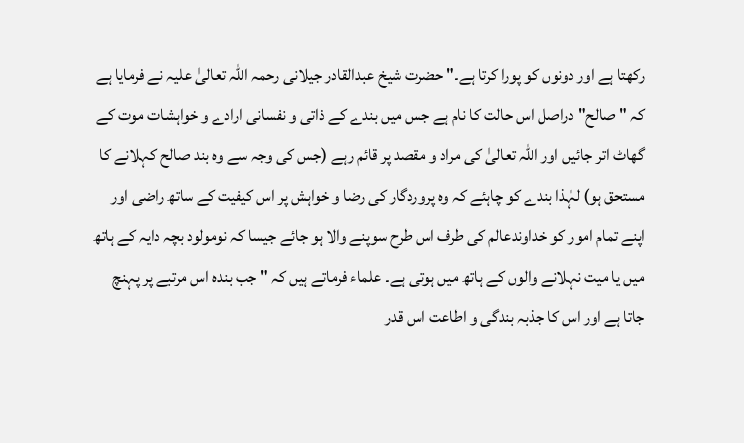رکھتا ہے اور دونوں کو پورا کرتا ہے۔" حضرت شیخ عبدالقادر جیلانی رحمہ اللہ تعالیٰ علیہ نے فرمایا ہے کہ " صالح" دراصل اس حالت کا نام ہے جس میں بندے کے ذاتی و نفسانی ارادے و خواہشات موت کے گھاٹ اتر جائیں اور اللہ تعالیٰ کی مراد و مقصد پر قائم رہے (جس کی وجہ سے وہ بند صالح کہلانے کا مستحق ہو) لہٰذا بندے کو چاہئے کہ وہ پروردگار کی رضا و خواہش پر اس کیفیت کے ساتھ راضی اور اپنے تمام امور کو خداوندعالم کی طرف اس طرح سوپنے والا ہو جائے جیسا کہ نومولود بچہ دایہ کے ہاتھ میں یا میت نہلانے والوں کے ہاتھ میں ہوتی ہے۔ علماء فرماتے ہیں کہ " جب بندہ اس مرتبے پر پہنچ جاتا ہے اور اس کا جذبہ بندگی و اطاعت اس قدر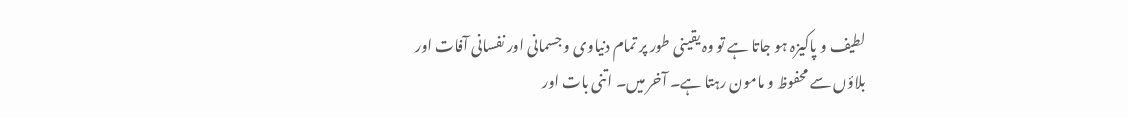لطیف و پاکیزہ ہو جاتا ہے تو وہ یقینی طور پر تمام دنیاوی و جسمانی اور نفسانی آفات اور بلاؤں سے محفوظ و مامون رہتا ہے۔ آخر میں۔ اتنی بات اور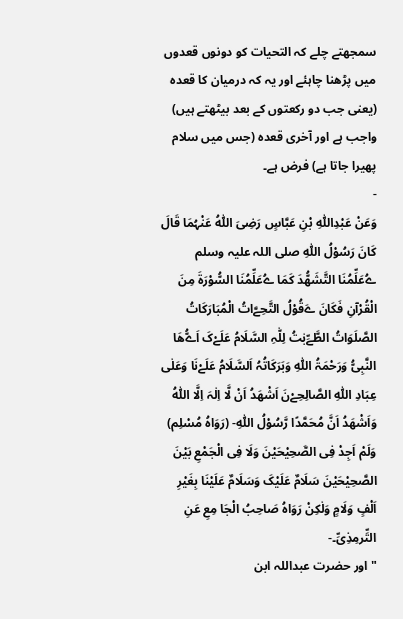سمجھتے چلے کہ التحیات کو دونوں قعدوں میں پڑھنا چاہئے اور یہ کہ درمیان کا قعدہ (یعنی جب دو رکعتوں کے بعد بیٹھتے ہیں) واجب ہے اور آخری قعدہ (جس میں سلام پھیرا جاتا ہے) فرض ہے۔
-
وَعَنْ عَبْدِاللّٰہِ بْنِ عَبَّاسٍ رَضِیَ اللّٰہُ عَنْہُمَا قَالَ کَانَ رَسُوْلُ اللّٰہِ صلی اللہ علیہ وسلم ےُعَلِّمُنَا التَّشَھُّدَ کَمَا ےُعَلِّمُنَا السُّوْرَۃَ مِنَ الْقُرْآنِ فَکَانَ ےَقُوْلُ التَّحِےَّاتُ الْمُبَارَکَاتُ الصَّلَوَاتُ الطَّےِّبٰتُ لِلّٰہِ السَّلَامُ عَلَےْکَ اَےُّھَا النَّبِیُّ وَرَحْمَۃُ اللّٰہِ وَبَرَکَاتُہُ اَلسَّلَامُ عَلَےْنَا وَعَلٰی عِبَادِ اللّٰہِ الصَّالِحِےْنَ اَشْھَدُ اَنْ لَّا اِلٰہَ اِلَّا اللّٰہُ وَاَشْھَدُ اَنَّ مُحَمَّدًا رَّسُوْلُ اللّٰہِ- (رَوَاہُ مُسْلِم) وَلَمْ اَجِدْ فِی الصَّحِیْحَیْنَ وَلَا فِی الْجَمْعِ بَیْنَ الصَّحِیْحَیْنَ سَلَامٌ عَلَیْکَ وَسَلَامٌ عَلَیْنَا بِغَیْرِ اَلْفٍ وَلَامٍ وَلٰکِنْ رَوَاہُ صَاحِبُ الْجَا مِعِ عَنِ التِّرمِذِیِّ۔-
" اور حضرت عبداللہ ابن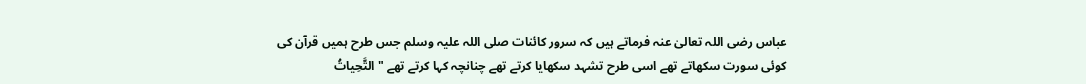عباس رضی اللہ تعالیٰ عنہ فرماتے ہیں کہ سرور کائنات صلی اللہ علیہ وسلم جس طرح ہمیں قرآن کی کوئی سورت سکھاتے تھے اسی طرح تشہد سکھایا کرتے تھے چنانچہ کہا کرتے تھے " التَّحِیاتُ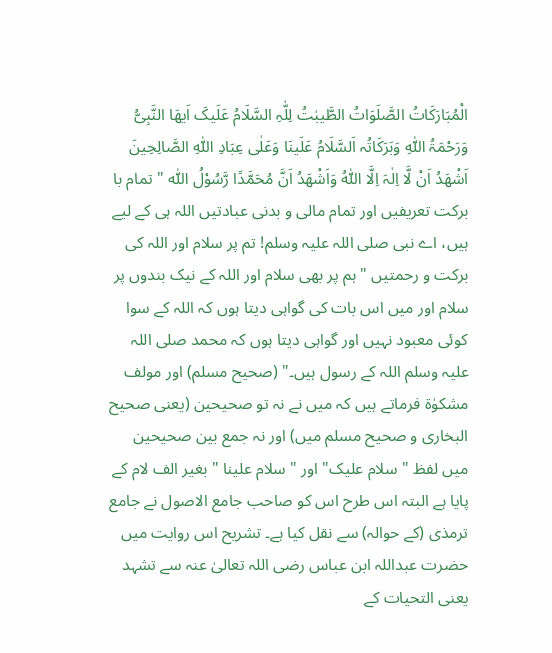الْمُبَارَکَاتُ الصَّلَوَاتُ الطَّیبٰتُ لِلّٰہِ السَّلَامُ عَلَیکَ اَیھَا النَّبِیُّ وَرَحْمَۃُ اللّٰہِ وَبَرَکَاتُہ اَلسَّلَامُ عَلَینَا وَعَلٰی عِبَادِ اللّٰہِ الصَّالِحِینَ اَشْھَدُ اَنْ لَّا اِلٰہَ اِلَّا اللّٰہُ وَاَشْھَدُ اَنَّ مُحَمَّدًا رَّسُوْلُ اللّٰہ " تمام با برکت تعریفیں اور تمام مالی و بدنی عبادتیں اللہ ہی کے لیے ہیں، اے نبی صلی اللہ علیہ وسلم! تم پر سلام اور اللہ کی برکت و رحمتیں " ہم پر بھی سلام اور اللہ کے نیک بندوں پر سلام اور میں اس بات کی گواہی دیتا ہوں کہ اللہ کے سوا کوئی معبود نہیں اور گواہی دیتا ہوں کہ محمد صلی اللہ علیہ وسلم اللہ کے رسول ہیں۔" (صحیح مسلم) اور مولف مشکوٰۃ فرماتے ہیں کہ میں نے نہ تو صحیحین (یعنی صحیح البخاری و صحیح مسلم میں) اور نہ جمع بین صحیحین میں لفظ " سلام علیک" اور " سلام علینا " بغیر الف لام کے پایا ہے البتہ اس طرح اس کو صاحب جامع الاصول نے جامع ترمذی (کے حوالہ) سے نقل کیا ہے۔ تشریح اس روایت میں حضرت عبداللہ ابن عباس رضی اللہ تعالیٰ عنہ سے تشہد یعنی التحیات کے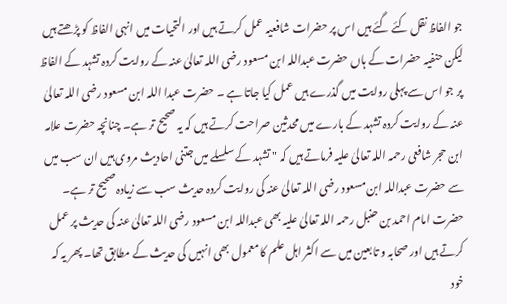جو الفاظ نقل کئے گئے ہیں اس پر حضرات شافعیہ عمل کرتے ہیں اور التحیات میں انہی الفاظ کو پڑھتے ہیں لیکن حنفیہ حضرات کے ہاں حضرت عبداللہ ابن مسعود رضی اللہ تعالیٰ عنہ کے روایت کردہ تشہد کے الفاظ پر جو اس سے پہلی روایت میں گذرے ہیں عمل کیا جاتا ہے ۔ حضرت عبدا اللہ ابن مسعود رضی اللہ تعالیٰ عنہ کے روایت کردہ تشہد کے بارے میں محدثین صراحت کرتے ہیں کہ یہ صحیح تر ہے۔ چنانچہ حضرت علامہ ابن حجر شافعی رحمہ اللہ تعالیٰ علیہ فرماتے ہیں کہ " تشہد کے سلسلے میں جتنی احادیث مروی ہیں ان سب میں سے حضرت عبداللہ ابن مسعود رضی اللہ تعالیٰ عنہ کی روایت کردہ حدیث سب سے زیادہ صحیح تر ہے۔ حضرت امام احمد بن حنبل رحمہ اللہ تعالیٰ علیہ بھی عبداللہ ابن مسعود رضی اللہ تعالیٰ عنہ کی حدیث پر عمل کرتے ہیں اور صحابہ و تابعین میں سے اکثر اہل علم کا معمول بھی انہیں کی حدیث کے مطابق تھا۔ پھر یہ کہ خود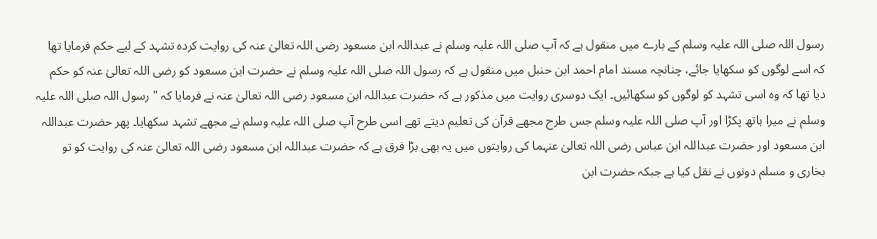رسول اللہ صلی اللہ علیہ وسلم کے بارے میں منقول ہے کہ آپ صلی اللہ علیہ وسلم نے عبداللہ ابن مسعود رضی اللہ تعالیٰ عنہ کی روایت کردہ تشہد کے لیے حکم فرمایا تھا کہ اسے لوگوں کو سکھایا جائے، چنانچہ مسند امام احمد ابن حنبل میں منقول ہے کہ رسول اللہ صلی اللہ علیہ وسلم نے حضرت ابن مسعود کو رضی اللہ تعالیٰ عنہ کو حکم دیا تھا کہ وہ اسی تشہد کو لوگوں کو سکھائیں۔ ایک دوسری روایت میں مذکور ہے کہ حضرت عبداللہ ابن مسعود رضی اللہ تعالیٰ عنہ نے فرمایا کہ " رسول اللہ صلی اللہ علیہ وسلم نے میرا ہاتھ پکڑا اور آپ صلی اللہ علیہ وسلم جس طرح مجھے قرآن کی تعلیم دیتے تھے اسی طرح آپ صلی اللہ علیہ وسلم نے مجھے تشہد سکھایا۔ پھر حضرت عبداللہ ابن مسعود اور حضرت عبداللہ ابن عباس رضی اللہ تعالیٰ عنہما کی روایتوں میں یہ بھی بڑا فرق ہے کہ حضرت عبداللہ ابن مسعود رضی اللہ تعالیٰ عنہ کی روایت کو تو بخاری و مسلم دونوں نے نقل کیا ہے جبکہ حضرت ابن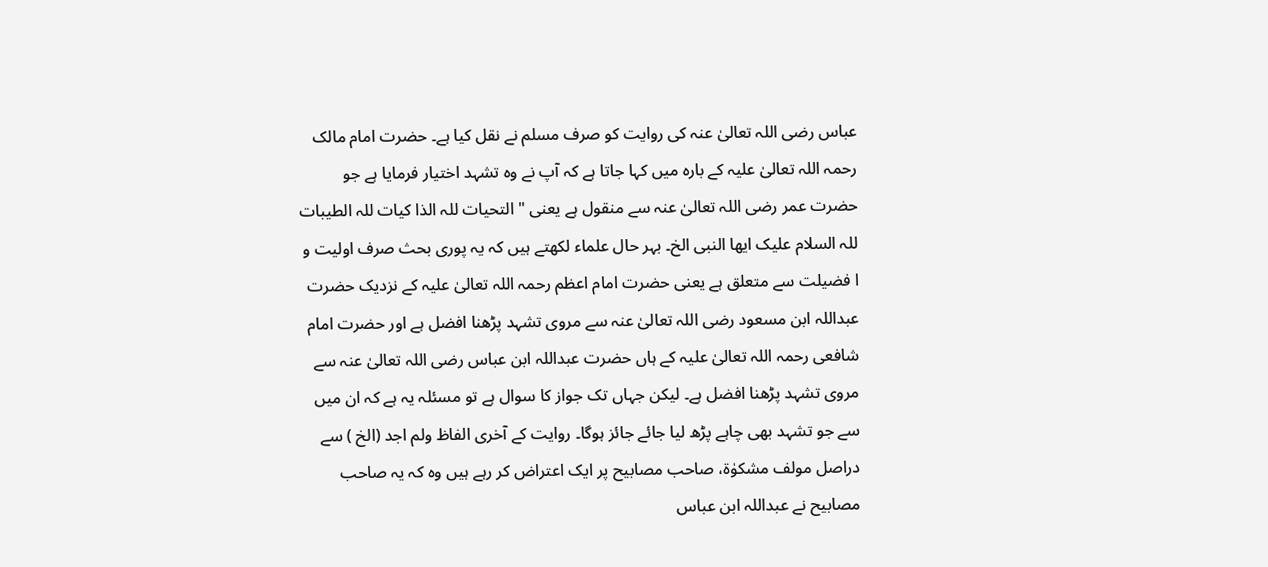عباس رضی اللہ تعالیٰ عنہ کی روایت کو صرف مسلم نے نقل کیا ہے۔ حضرت امام مالک رحمہ اللہ تعالیٰ علیہ کے بارہ میں کہا جاتا ہے کہ آپ نے وہ تشہد اختیار فرمایا ہے جو حضرت عمر رضی اللہ تعالیٰ عنہ سے منقول ہے یعنی " التحیات للہ الذا کیات للہ الطیبات للہ السلام علیک ایھا النبی الخ۔ بہر حال علماء لکھتے ہیں کہ یہ پوری بحث صرف اولیت و ا فضیلت سے متعلق ہے یعنی حضرت امام اعظم رحمہ اللہ تعالیٰ علیہ کے نزدیک حضرت عبداللہ ابن مسعود رضی اللہ تعالیٰ عنہ سے مروی تشہد پڑھنا افضل ہے اور حضرت امام شافعی رحمہ اللہ تعالیٰ علیہ کے ہاں حضرت عبداللہ ابن عباس رضی اللہ تعالیٰ عنہ سے مروی تشہد پڑھنا افضل ہے۔ لیکن جہاں تک جواز کا سوال ہے تو مسئلہ یہ ہے کہ ان میں سے جو تشہد بھی چاہے پڑھ لیا جائے جائز ہوگا۔ روایت کے آخری الفاظ ولم اجد (الخ ) سے دراصل مولف مشکوٰۃ، صاحب مصابیح پر ایک اعتراض کر رہے ہیں وہ کہ یہ صاحب مصابیح نے عبداللہ ابن عباس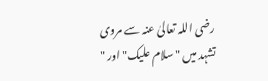رضی اللہ تعالیٰ عنہ سے مروی تشہد میں " سلام علیک" اور "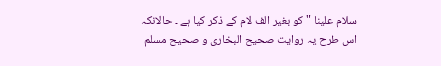سلام علینا " کو بغیر الف لام کے ذکر کیا ہے ۔ حالانکہ اس طرح یہ روایت صحیح البخاری و صحیح مسلم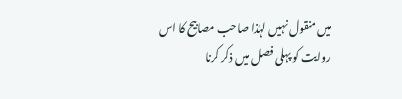میں منقول نہیں لہٰذا صاحب مصابیح کا اس روایت کو پہلی فصل میں ذکر کرنا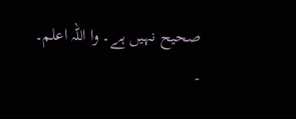صحیح نہیں ہے۔ وا اللہ اعلم۔
-